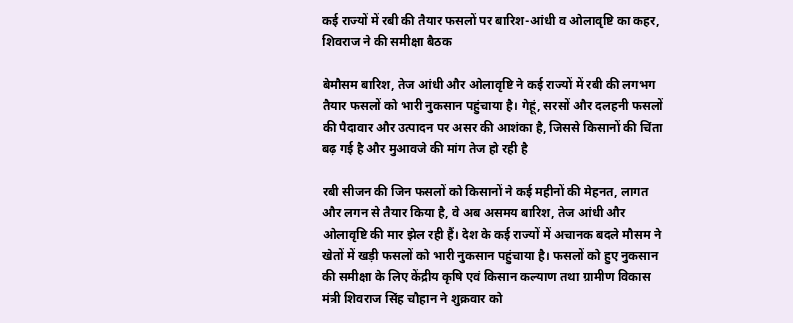कई राज्यों में रबी की तैयार फसलों पर बारिश-आंधी व ओलावृष्टि का कहर, शिवराज ने की समीक्षा बैठक

बेमौसम बारिश, तेज आंधी और ओलावृष्टि ने कई राज्यों में रबी की लगभग तैयार फसलों को भारी नुकसान पहुंचाया है। गेहूं, सरसों और दलहनी फसलों की पैदावार और उत्पादन पर असर की आशंका है, जिससे किसानों की चिंता बढ़ गई है और मुआवजे की मांग तेज हो रही है

रबी सीजन की जिन फसलों को किसानों ने कई महीनों की मेहनत, लागत और लगन से तैयार किया है, वे अब असमय बारिश, तेज आंधी और ओलावृष्टि की मार झेल रही हैं। देश के कई राज्यों में अचानक बदले मौसम ने खेतों में खड़ी फसलों को भारी नुकसान पहुंचाया है। फसलों को हुए नुकसान की समीक्षा के लिए केंद्रीय कृषि एवं किसान कल्याण तथा ग्रामीण विकास मंत्री शिवराज सिंह चौहान ने शुक्रवार को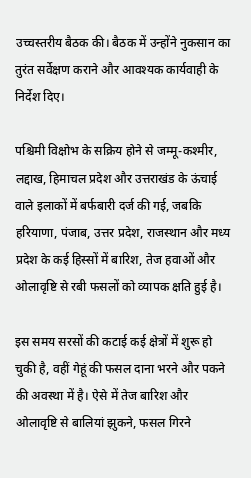उच्चस्तरीय बैठक की। बैठक में उन्होंने नुकसान का तुरंत सर्वेक्षण कराने और आवश्यक कार्यवाही के निर्देश दिए।

पश्चिमी विक्षोभ के सक्रिय होने से जम्मू-कश्मीर, लद्दाख, हिमाचल प्रदेश और उत्तराखंड के ऊंचाई वाले इलाकों में बर्फबारी दर्ज की गई, जबकि हरियाणा, पंजाब, उत्तर प्रदेश, राजस्थान और मध्य प्रदेश के कई हिस्सों में बारिश, तेज हवाओं और ओलावृष्टि से रबी फसलों को व्यापक क्षति हुई है।

इस समय सरसों की कटाई कई क्षेत्रों में शुरू हो चुकी है, वहीं गेहूं की फसल दाना भरने और पकने की अवस्था में है। ऐसे में तेज बारिश और ओलावृष्टि से बालियां झुकने, फसल गिरने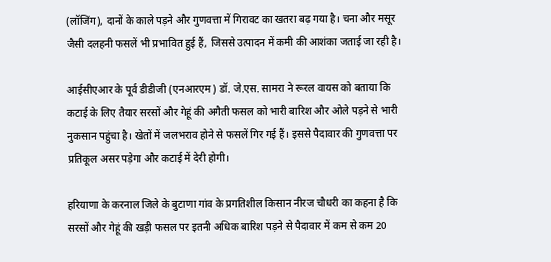(लॉजिंग), दानों के काले पड़ने और गुणवत्ता में गिरावट का खतरा बढ़ गया है। चना और मसूर जैसी दलहनी फसलें भी प्रभावित हुई हैं, जिससे उत्पादन में कमी की आशंका जताई जा रही है।

आईसीएआर के पूर्व डीडीजी (एनआरएम) डॉ. जे.एस. सामरा ने रूरल वायस को बताया कि कटाई के लिए तैयार सरसों और गेहूं की अगैती फसल को भारी बारिश और ओले पड़ने से भारी नुकसान पहुंचा है। खेतों में जलभराव होने से फसलें गिर गई हैं। इससे पैदावार की गुणवत्ता पर प्रतिकूल असर पड़ेगा और कटाई में देरी होगी।

हरियाणा के करनाल जिले के बुटाणा गांव के प्रगतिशील किसान नीरज चौधरी का कहना है कि सरसों और गेहूं की खड़ी फसल पर इतनी अधिक बारिश पड़ने से पैदावार में कम से कम 20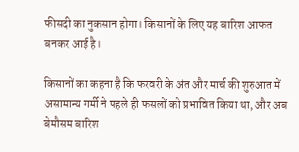फीसदी का नुकसान होगा। किसानों के लिए यह बारिश आफत बनकर आई है।

किसानों का कहना है कि फरवरी के अंत और मार्च की शुरुआत में असामान्य गर्मी ने पहले ही फसलों को प्रभावित किया था, और अब बेमौसम बारिश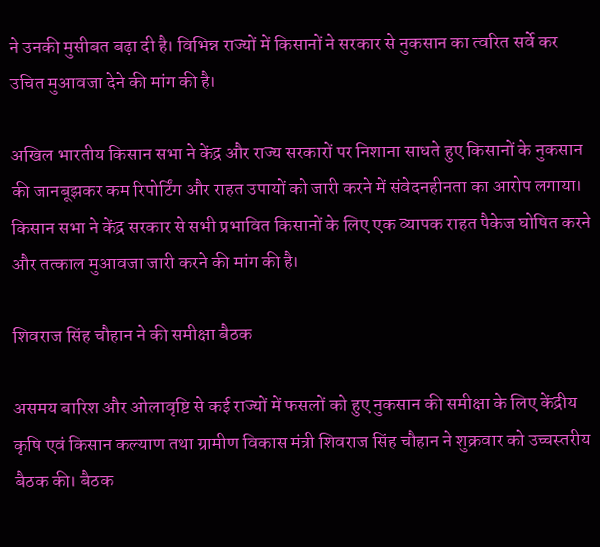ने उनकी मुसीबत बढ़ा दी है। विभिन्न राज्यों में किसानों ने सरकार से नुकसान का त्वरित सर्वे कर उचित मुआवजा देने की मांग की है।

अखिल भारतीय किसान सभा ने केंद्र और राज्य सरकारों पर निशाना साधते हुए किसानों के नुकसान की जानबूझकर कम रिपोर्टिंग और राहत उपायों को जारी करने में संवेदनहीनता का आरोप लगाया। किसान सभा ने केंद्र सरकार से सभी प्रभावित किसानों के लिए एक व्यापक राहत पैकेज घोषित करने और तत्काल मुआवजा जारी करने की मांग की है।

शिवराज सिंह चौहान ने की समीक्षा बैठक

असमय बारिश और ओलावृष्टि से कई राज्यों में फसलों को हुए नुकसान की समीक्षा के लिए केंद्रीय कृषि एवं किसान कल्याण तथा ग्रामीण विकास मंत्री शिवराज सिंह चौहान ने शुक्रवार को उच्चस्तरीय बैठक की। बैठक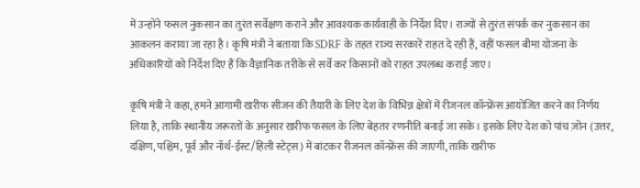में उन्होंने फसल नुकसान का तुरंत सर्वेक्षण कराने और आवश्यक कार्यवाही के निर्देश दिए। राज्यों से तुरंत संपर्क कर नुकसान का आकलन कराया जा रहा है। कृषि मंत्री ने बताया कि SDRF के तहत राज्य सरकारें राहत दे रही हैं, वहीं फसल बीमा योजना के अधिकारियों को निर्देश दिए हैं कि वैज्ञानिक तरीके से सर्वे कर किसानों को राहत उपलब्ध कराई जाए।

कृषि मंत्री ने कहा, हमने आगामी खरीफ सीजन की तैयारी के लिए देश के विभिन्न क्षेत्रों में रीजनल कॉन्फ्रेंस आयोजित करने का निर्णय लिया है, ताकि स्थानीय जरूरतों के अनुसार खरीफ फसल के लिए बेहतर रणनीति बनाई जा सके। इसके लिए देश को पांच ज़ोन (उत्तर, दक्षिण, पश्चिम, पूर्व और नॉर्थ-ईस्ट/हिली स्टेट्स) में बांटकर रीजनल कॉन्फ्रेंस की जाएगी, ताकि खरीफ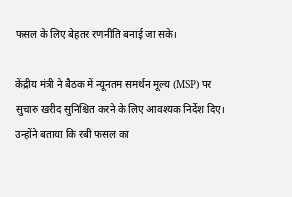फसल के लिए बेहतर रणनीति बनाई जा सके।

केंद्रीय मंत्री ने बैठक में न्यूनतम समर्थन मूल्य (MSP) पर सुचारु खरीद सुनिश्चित करने के लिए आवश्यक निर्देश दिए। उन्होंने बताया कि रबी फसल का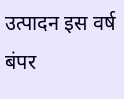उत्पादन इस वर्ष बंपर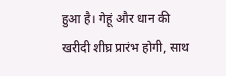हुआ है। गेहूं और धान की खरीदी शीघ्र प्रारंभ होगी, साथ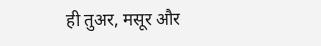ही तुअर, मसूर और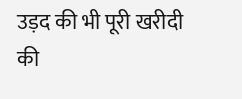उड़द की भी पूरी खरीदी की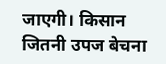जाएगी। किसान जितनी उपज बेचना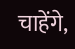चाहेंगे,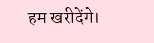हम खरीदेंगे।